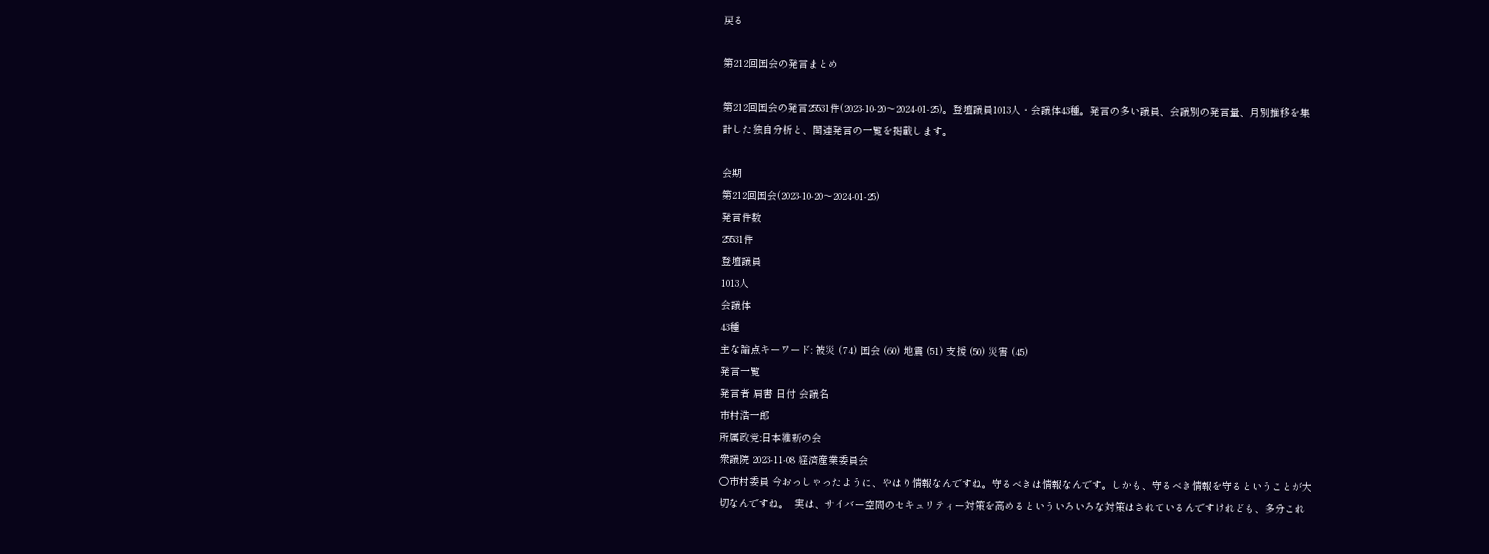戻る

第212回国会の発言まとめ

第212回国会の発言25531件(2023-10-20〜2024-01-25)。登壇議員1013人・会議体43種。発言の多い議員、会議別の発言量、月別推移を集計した独自分析と、関連発言の一覧を掲載します。

会期
第212回国会(2023-10-20〜2024-01-25)
発言件数
25531件
登壇議員
1013人
会議体
43種
主な論点キーワード: 被災 (74) 国会 (60) 地震 (51) 支援 (50) 災害 (45)
発言一覧
発言者 肩書 日付 会議名
市村浩一郎
所属政党:日本維新の会
衆議院 2023-11-08 経済産業委員会
○市村委員 今おっしゃったように、やはり情報なんですね。守るべきは情報なんです。しかも、守るべき情報を守るということが大切なんですね。  実は、サイバー空間のセキュリティー対策を高めるといういろいろな対策はされているんですけれども、多分これ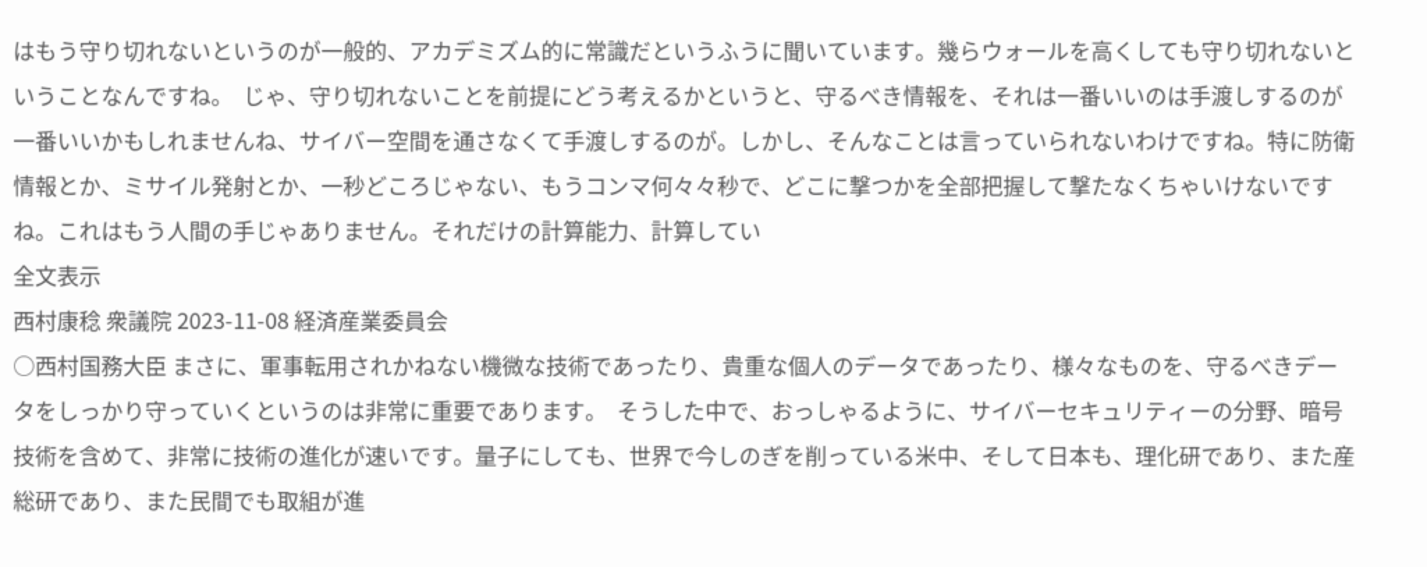はもう守り切れないというのが一般的、アカデミズム的に常識だというふうに聞いています。幾らウォールを高くしても守り切れないということなんですね。  じゃ、守り切れないことを前提にどう考えるかというと、守るべき情報を、それは一番いいのは手渡しするのが一番いいかもしれませんね、サイバー空間を通さなくて手渡しするのが。しかし、そんなことは言っていられないわけですね。特に防衛情報とか、ミサイル発射とか、一秒どころじゃない、もうコンマ何々々秒で、どこに撃つかを全部把握して撃たなくちゃいけないですね。これはもう人間の手じゃありません。それだけの計算能力、計算してい
全文表示
西村康稔 衆議院 2023-11-08 経済産業委員会
○西村国務大臣 まさに、軍事転用されかねない機微な技術であったり、貴重な個人のデータであったり、様々なものを、守るべきデータをしっかり守っていくというのは非常に重要であります。  そうした中で、おっしゃるように、サイバーセキュリティーの分野、暗号技術を含めて、非常に技術の進化が速いです。量子にしても、世界で今しのぎを削っている米中、そして日本も、理化研であり、また産総研であり、また民間でも取組が進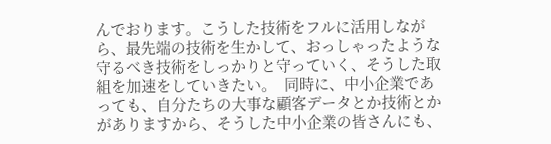んでおります。こうした技術をフルに活用しながら、最先端の技術を生かして、おっしゃったような守るべき技術をしっかりと守っていく、そうした取組を加速をしていきたい。  同時に、中小企業であっても、自分たちの大事な顧客データとか技術とかがありますから、そうした中小企業の皆さんにも、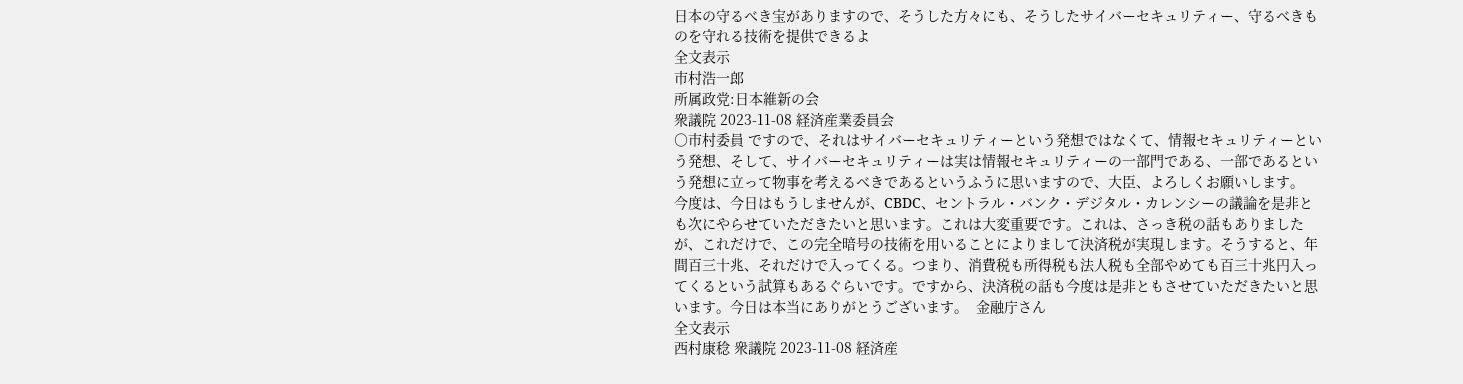日本の守るべき宝がありますので、そうした方々にも、そうしたサイバーセキュリティー、守るべきものを守れる技術を提供できるよ
全文表示
市村浩一郎
所属政党:日本維新の会
衆議院 2023-11-08 経済産業委員会
○市村委員 ですので、それはサイバーセキュリティーという発想ではなくて、情報セキュリティーという発想、そして、サイバーセキュリティーは実は情報セキュリティーの一部門である、一部であるという発想に立って物事を考えるべきであるというふうに思いますので、大臣、よろしくお願いします。  今度は、今日はもうしませんが、CBDC、セントラル・バンク・デジタル・カレンシーの議論を是非とも次にやらせていただきたいと思います。これは大変重要です。これは、さっき税の話もありましたが、これだけで、この完全暗号の技術を用いることによりまして決済税が実現します。そうすると、年間百三十兆、それだけで入ってくる。つまり、消費税も所得税も法人税も全部やめても百三十兆円入ってくるという試算もあるぐらいです。ですから、決済税の話も今度は是非ともさせていただきたいと思います。今日は本当にありがとうございます。  金融庁さん
全文表示
西村康稔 衆議院 2023-11-08 経済産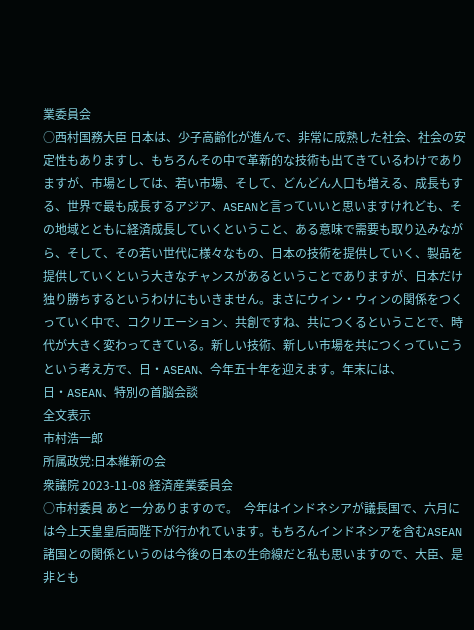業委員会
○西村国務大臣 日本は、少子高齢化が進んで、非常に成熟した社会、社会の安定性もありますし、もちろんその中で革新的な技術も出てきているわけでありますが、市場としては、若い市場、そして、どんどん人口も増える、成長もする、世界で最も成長するアジア、ASEANと言っていいと思いますけれども、その地域とともに経済成長していくということ、ある意味で需要も取り込みながら、そして、その若い世代に様々なもの、日本の技術を提供していく、製品を提供していくという大きなチャンスがあるということでありますが、日本だけ独り勝ちするというわけにもいきません。まさにウィン・ウィンの関係をつくっていく中で、コクリエーション、共創ですね、共につくるということで、時代が大きく変わってきている。新しい技術、新しい市場を共につくっていこうという考え方で、日・ASEAN、今年五十年を迎えます。年末には、日・ASEAN、特別の首脳会談
全文表示
市村浩一郎
所属政党:日本維新の会
衆議院 2023-11-08 経済産業委員会
○市村委員 あと一分ありますので。  今年はインドネシアが議長国で、六月には今上天皇皇后両陛下が行かれています。もちろんインドネシアを含むASEAN諸国との関係というのは今後の日本の生命線だと私も思いますので、大臣、是非とも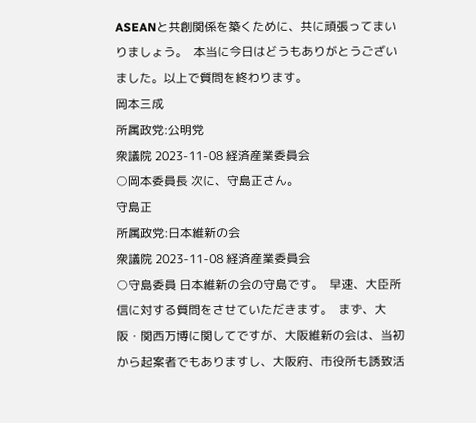ASEANと共創関係を築くために、共に頑張ってまいりましょう。  本当に今日はどうもありがとうございました。以上で質問を終わります。
岡本三成
所属政党:公明党
衆議院 2023-11-08 経済産業委員会
○岡本委員長 次に、守島正さん。
守島正
所属政党:日本維新の会
衆議院 2023-11-08 経済産業委員会
○守島委員 日本維新の会の守島です。  早速、大臣所信に対する質問をさせていただきます。  まず、大阪・関西万博に関してですが、大阪維新の会は、当初から起案者でもありますし、大阪府、市役所も誘致活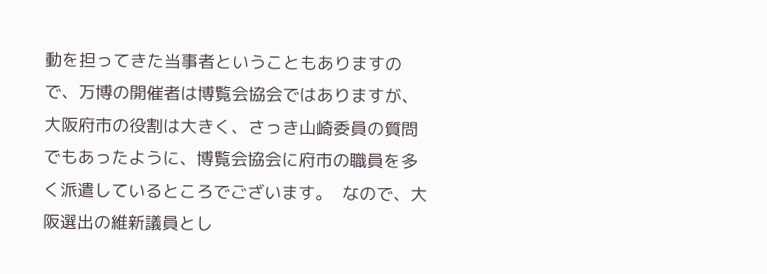動を担ってきた当事者ということもありますので、万博の開催者は博覧会協会ではありますが、大阪府市の役割は大きく、さっき山崎委員の質問でもあったように、博覧会協会に府市の職員を多く派遣しているところでございます。  なので、大阪選出の維新議員とし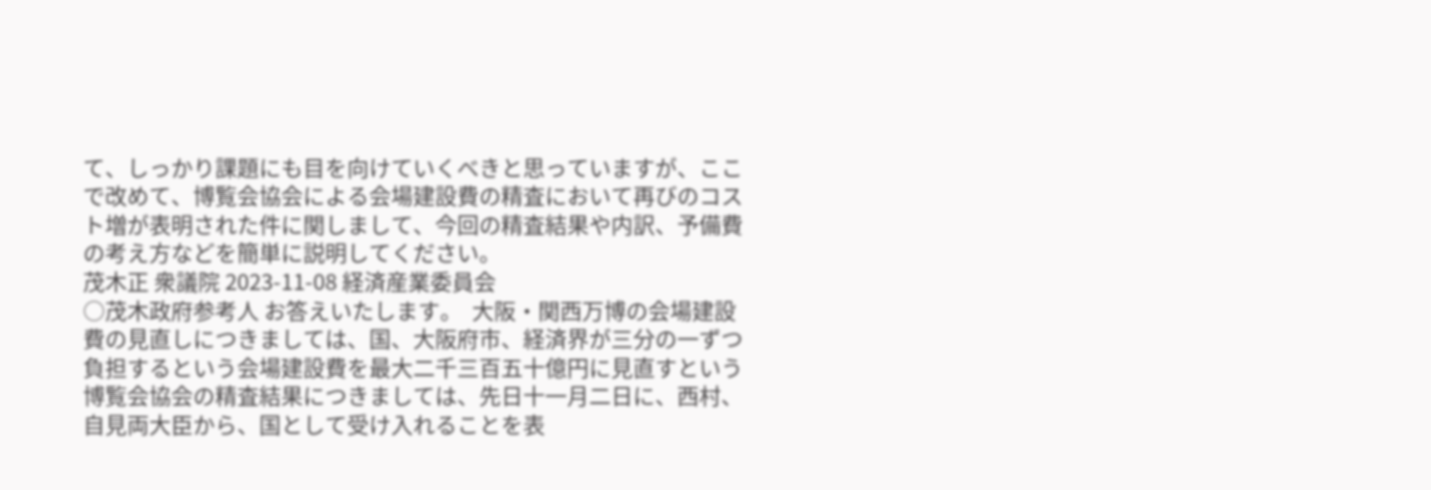て、しっかり課題にも目を向けていくべきと思っていますが、ここで改めて、博覧会協会による会場建設費の精査において再びのコスト増が表明された件に関しまして、今回の精査結果や内訳、予備費の考え方などを簡単に説明してください。
茂木正 衆議院 2023-11-08 経済産業委員会
○茂木政府参考人 お答えいたします。  大阪・関西万博の会場建設費の見直しにつきましては、国、大阪府市、経済界が三分の一ずつ負担するという会場建設費を最大二千三百五十億円に見直すという博覧会協会の精査結果につきましては、先日十一月二日に、西村、自見両大臣から、国として受け入れることを表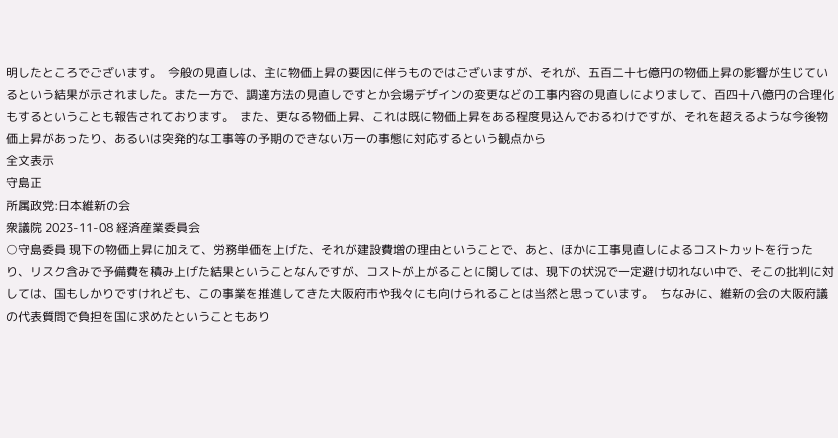明したところでございます。  今般の見直しは、主に物価上昇の要因に伴うものではございますが、それが、五百二十七億円の物価上昇の影響が生じているという結果が示されました。また一方で、調達方法の見直しですとか会場デザインの変更などの工事内容の見直しによりまして、百四十八億円の合理化もするということも報告されております。  また、更なる物価上昇、これは既に物価上昇をある程度見込んでおるわけですが、それを超えるような今後物価上昇があったり、あるいは突発的な工事等の予期のできない万一の事態に対応するという観点から
全文表示
守島正
所属政党:日本維新の会
衆議院 2023-11-08 経済産業委員会
○守島委員 現下の物価上昇に加えて、労務単価を上げた、それが建設費増の理由ということで、あと、ほかに工事見直しによるコストカットを行ったり、リスク含みで予備費を積み上げた結果ということなんですが、コストが上がることに関しては、現下の状況で一定避け切れない中で、そこの批判に対しては、国もしかりですけれども、この事業を推進してきた大阪府市や我々にも向けられることは当然と思っています。  ちなみに、維新の会の大阪府議の代表質問で負担を国に求めたということもあり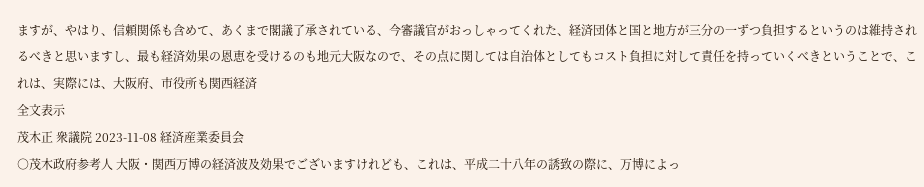ますが、やはり、信頼関係も含めて、あくまで閣議了承されている、今審議官がおっしゃってくれた、経済団体と国と地方が三分の一ずつ負担するというのは維持されるべきと思いますし、最も経済効果の恩恵を受けるのも地元大阪なので、その点に関しては自治体としてもコスト負担に対して責任を持っていくべきということで、これは、実際には、大阪府、市役所も関西経済
全文表示
茂木正 衆議院 2023-11-08 経済産業委員会
○茂木政府参考人 大阪・関西万博の経済波及効果でございますけれども、これは、平成二十八年の誘致の際に、万博によっ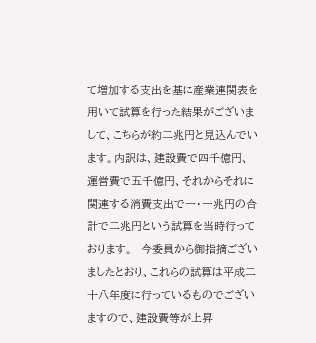て増加する支出を基に産業連関表を用いて試算を行った結果がございまして、こちらが約二兆円と見込んでいます。内訳は、建設費で四千億円、運営費で五千億円、それからそれに関連する消費支出で一・一兆円の合計で二兆円という試算を当時行っております。  今委員から御指摘ございましたとおり、これらの試算は平成二十八年度に行っているものでございますので、建設費等が上昇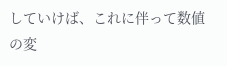していけば、これに伴って数値の変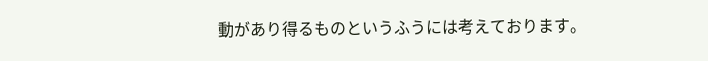動があり得るものというふうには考えております。